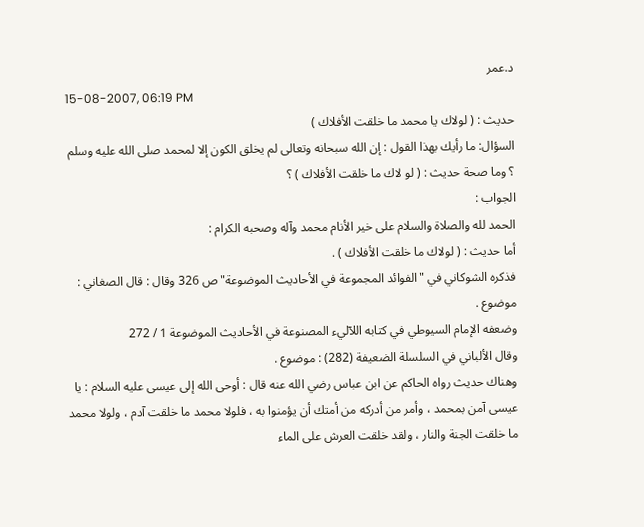د.عمر
15-08-2007, 06:19 PM
حديث : ( لولاك يا محمد ما خلقت الأفلاك )
السؤال: ما رأيك بهذا القول : إن الله سبحانه وتعالى لم يخلق الكون إلا لمحمد صلى الله عليه وسلم ؟ وما صحة حديث : ( لو لاك ما خلقت الأفلاك ) ؟
الجواب :
الحمد لله والصلاة والسلام على خير الأنام محمد وآله وصحبه الكرام :
أما حديث : ( لولاك ما خلقت الأفلاك ) .
فذكره الشوكاني في "الفوائد المجموعة في الأحاديث الموضوعة" ص 326 وقال : قال الصغاني : موضوع .
وضعفه الإمام السيوطي في كتابه اللآليء المصنوعة في الأحاديث الموضوعة 1 / 272
وقال الألباني في السلسلة الضعيفة (282) : موضوع .
وهناك حديث رواه الحاكم عن ابن عباس رضي الله عنه قال : أوحى الله إلى عيسى عليه السلام : يا عيسى آمن بمحمد ، وأمر من أدركه من أمتك أن يؤمنوا به ، فلولا محمد ما خلقت آدم ، ولولا محمد ما خلقت الجنة والنار ، ولقد خلقت العرش على الماء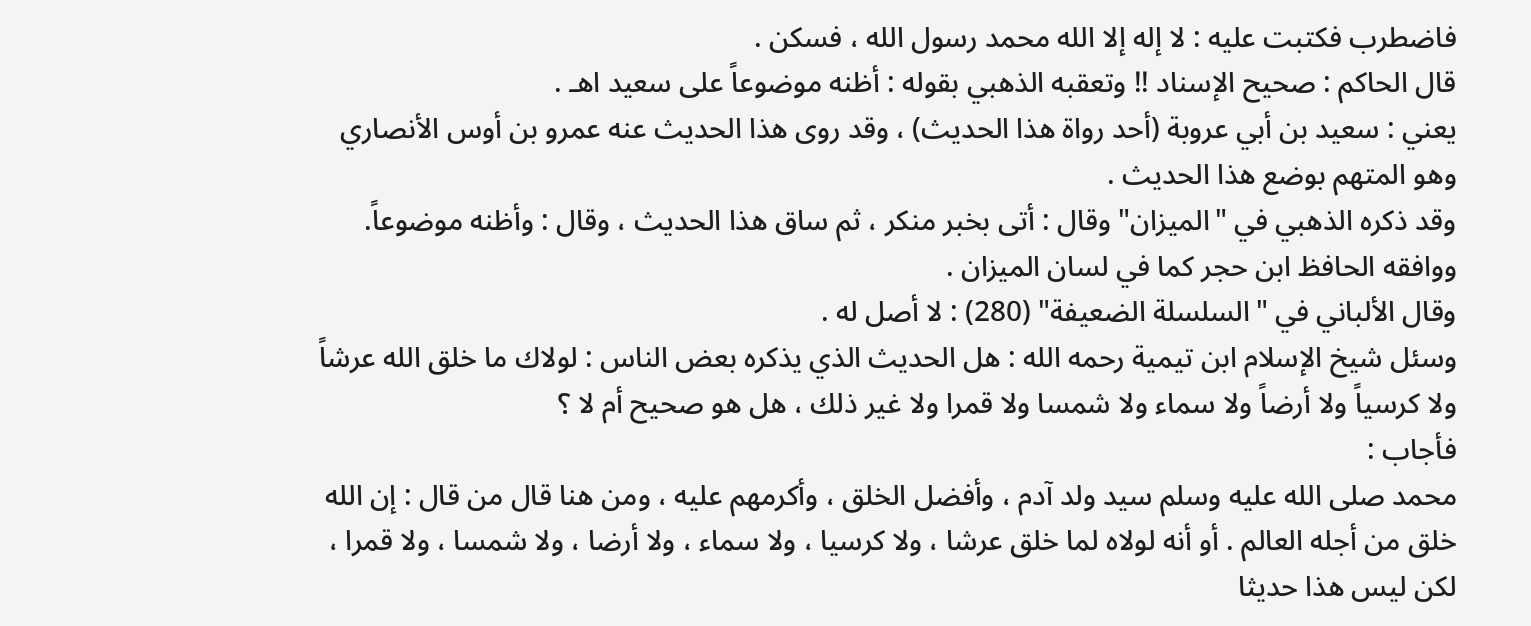فاضطرب فكتبت عليه : لا إله إلا الله محمد رسول الله ، فسكن .
قال الحاكم : صحيح الإسناد !! وتعقبه الذهبي بقوله : أظنه موضوعاً على سعيد اهـ .
يعني : سعيد بن أبي عروبة (أحد رواة هذا الحديث) ، وقد روى هذا الحديث عنه عمرو بن أوس الأنصاري وهو المتهم بوضع هذا الحديث .
وقد ذكره الذهبي في "الميزان" وقال : أتى بخبر منكر ، ثم ساق هذا الحديث ، وقال : وأظنه موضوعاً.
ووافقه الحافظ ابن حجر كما في لسان الميزان .
وقال الألباني في "السلسلة الضعيفة" (280) : لا أصل له .
وسئل شيخ الإسلام ابن تيمية رحمه الله : هل الحديث الذي يذكره بعض الناس : لولاك ما خلق الله عرشاً ولا كرسياً ولا أرضاً ولا سماء ولا شمسا ولا قمرا ولا غير ذلك ، هل هو صحيح أم لا ؟
فأجاب :
محمد صلى الله عليه وسلم سيد ولد آدم ، وأفضل الخلق ، وأكرمهم عليه ، ومن هنا قال من قال : إن الله خلق من أجله العالم . أو أنه لولاه لما خلق عرشا ، ولا كرسيا ، ولا سماء ، ولا أرضا ، ولا شمسا ، ولا قمرا ، لكن ليس هذا حديثا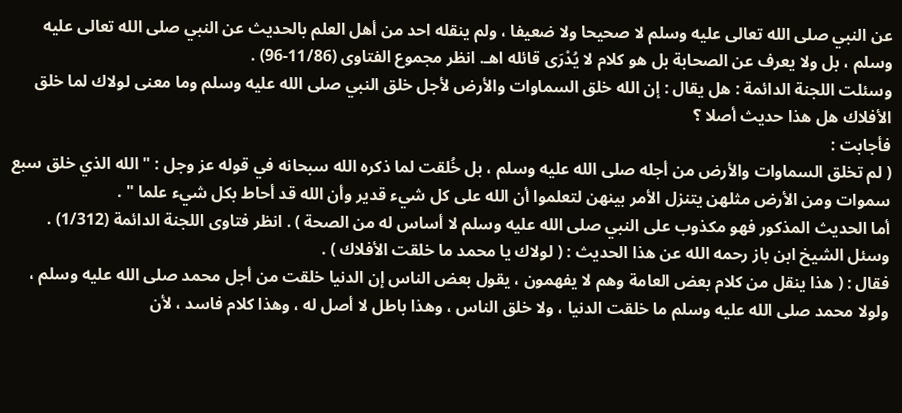عن النبي صلى الله تعالى عليه وسلم لا صحيحا ولا ضعيفا ، ولم ينقله احد من أهل العلم بالحديث عن النبي صلى الله تعالى عليه وسلم ، بل ولا يعرف عن الصحابة بل هو كلام لا يُدْرَى قائله اهـ. انظر مجموع الفتاوى (11/86-96) .
وسئلت اللجنة الدائمة : هل يقال : إن الله خلق السماوات والأرض لأجل خلق النبي صلى الله عليه وسلم وما معنى لولاك لما خلق الأفلاك هل هذا حديث أصلا ؟
فأجابت :
( لم تخلق السماوات والأرض من أجله صلى الله عليه وسلم ، بل خُلقت لما ذكره الله سبحانه في قوله عز وجل : " الله الذي خلق سبع سموات ومن الأرض مثلهن يتنزل الأمر بينهن لتعلموا أن الله على كل شيء قدير وأن الله قد أحاط بكل شيء علما " .
أما الحديث المذكور فهو مكذوب على النبي صلى الله عليه وسلم لا أساس له من الصحة ) . انظر فتاوى اللجنة الدائمة (1/312) .
وسئل الشيخ ابن باز رحمه الله عن هذا الحديث : ( لولاك يا محمد ما خلقت الأفلاك ) .
فقال : ( هذا ينقل من كلام بعض العامة وهم لا يفهمون ، يقول بعض الناس إن الدنيا خلقت من أجل محمد صلى الله عليه وسلم ، ولولا محمد صلى الله عليه وسلم ما خلقت الدنيا ، ولا خلق الناس ، وهذا باطل لا أصل له ، وهذا كلام فاسد ، لأن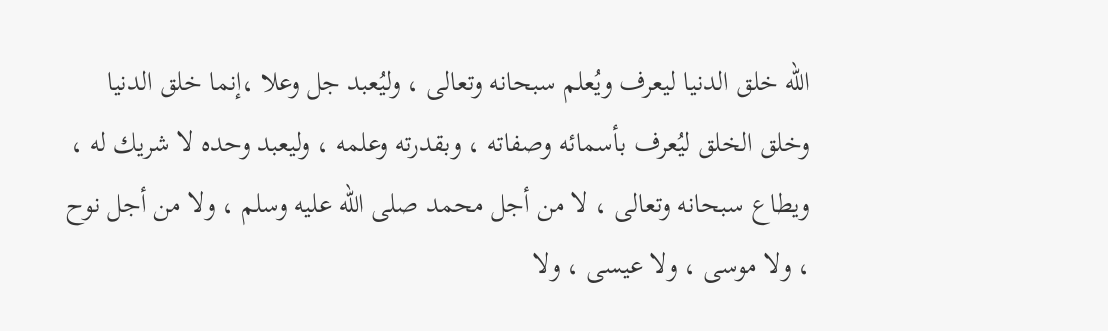الله خلق الدنيا ليعرف ويُعلم سبحانه وتعالى ، وليُعبد جل وعلا ،إنما خلق الدنيا وخلق الخلق ليُعرف بأسمائه وصفاته ، وبقدرته وعلمه ، وليعبد وحده لا شريك له ، ويطاع سبحانه وتعالى ، لا من أجل محمد صلى الله عليه وسلم ، ولا من أجل نوح ، ولا موسى ، ولا عيسى ، ولا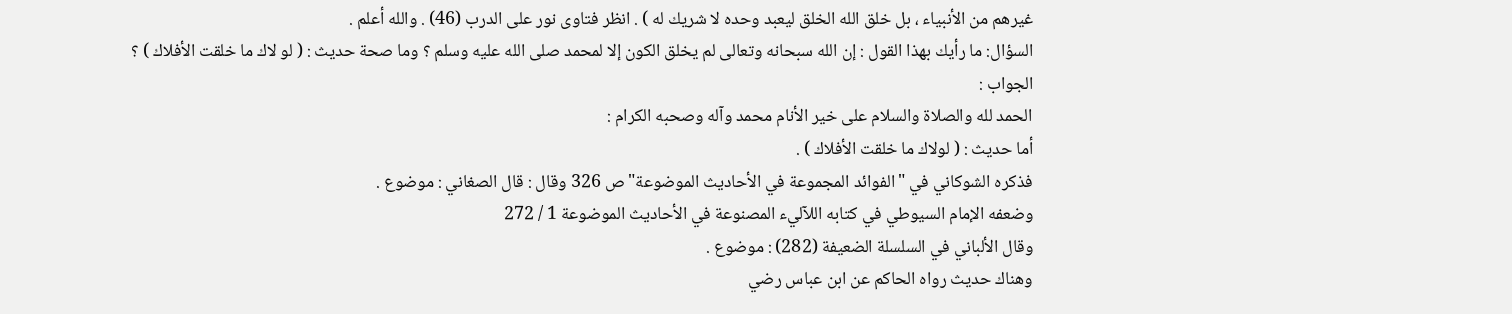غيرهم من الأنبياء ، بل خلق الله الخلق ليعبد وحده لا شريك له ) . انظر فتاوى نور على الدرب (46) . والله أعلم .
السؤال: ما رأيك بهذا القول : إن الله سبحانه وتعالى لم يخلق الكون إلا لمحمد صلى الله عليه وسلم ؟ وما صحة حديث : ( لو لاك ما خلقت الأفلاك ) ؟
الجواب :
الحمد لله والصلاة والسلام على خير الأنام محمد وآله وصحبه الكرام :
أما حديث : ( لولاك ما خلقت الأفلاك ) .
فذكره الشوكاني في "الفوائد المجموعة في الأحاديث الموضوعة" ص 326 وقال : قال الصغاني : موضوع .
وضعفه الإمام السيوطي في كتابه اللآليء المصنوعة في الأحاديث الموضوعة 1 / 272
وقال الألباني في السلسلة الضعيفة (282) : موضوع .
وهناك حديث رواه الحاكم عن ابن عباس رضي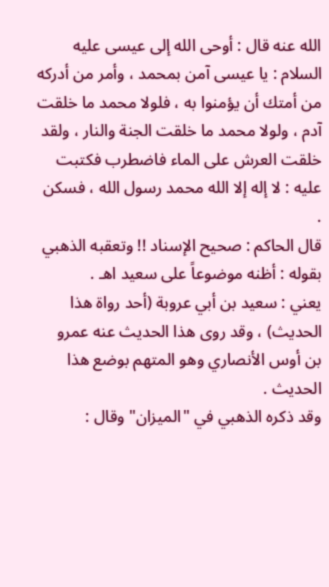الله عنه قال : أوحى الله إلى عيسى عليه السلام : يا عيسى آمن بمحمد ، وأمر من أدركه من أمتك أن يؤمنوا به ، فلولا محمد ما خلقت آدم ، ولولا محمد ما خلقت الجنة والنار ، ولقد خلقت العرش على الماء فاضطرب فكتبت عليه : لا إله إلا الله محمد رسول الله ، فسكن .
قال الحاكم : صحيح الإسناد !! وتعقبه الذهبي بقوله : أظنه موضوعاً على سعيد اهـ .
يعني : سعيد بن أبي عروبة (أحد رواة هذا الحديث) ، وقد روى هذا الحديث عنه عمرو بن أوس الأنصاري وهو المتهم بوضع هذا الحديث .
وقد ذكره الذهبي في "الميزان" وقال :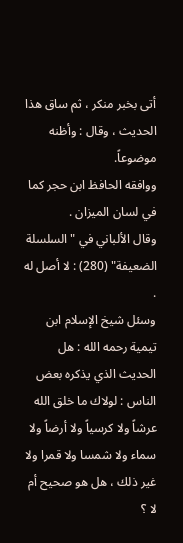أتى بخبر منكر ، ثم ساق هذا الحديث ، وقال : وأظنه موضوعاً.
ووافقه الحافظ ابن حجر كما في لسان الميزان .
وقال الألباني في "السلسلة الضعيفة" (280) : لا أصل له .
وسئل شيخ الإسلام ابن تيمية رحمه الله : هل الحديث الذي يذكره بعض الناس : لولاك ما خلق الله عرشاً ولا كرسياً ولا أرضاً ولا سماء ولا شمسا ولا قمرا ولا غير ذلك ، هل هو صحيح أم لا ؟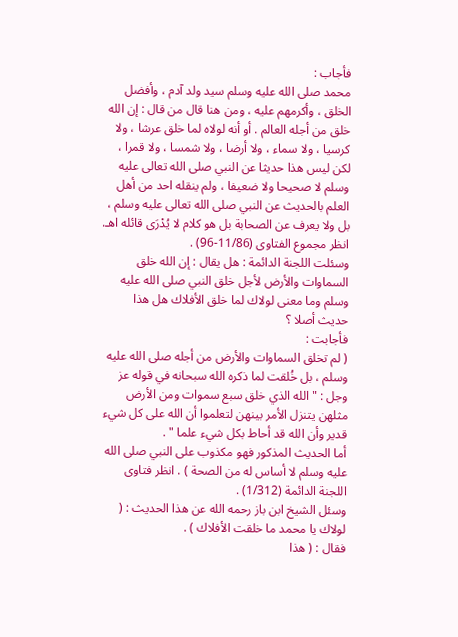فأجاب :
محمد صلى الله عليه وسلم سيد ولد آدم ، وأفضل الخلق ، وأكرمهم عليه ، ومن هنا قال من قال : إن الله خلق من أجله العالم . أو أنه لولاه لما خلق عرشا ، ولا كرسيا ، ولا سماء ، ولا أرضا ، ولا شمسا ، ولا قمرا ، لكن ليس هذا حديثا عن النبي صلى الله تعالى عليه وسلم لا صحيحا ولا ضعيفا ، ولم ينقله احد من أهل العلم بالحديث عن النبي صلى الله تعالى عليه وسلم ، بل ولا يعرف عن الصحابة بل هو كلام لا يُدْرَى قائله اهـ. انظر مجموع الفتاوى (11/86-96) .
وسئلت اللجنة الدائمة : هل يقال : إن الله خلق السماوات والأرض لأجل خلق النبي صلى الله عليه وسلم وما معنى لولاك لما خلق الأفلاك هل هذا حديث أصلا ؟
فأجابت :
( لم تخلق السماوات والأرض من أجله صلى الله عليه وسلم ، بل خُلقت لما ذكره الله سبحانه في قوله عز وجل : " الله الذي خلق سبع سموات ومن الأرض مثلهن يتنزل الأمر بينهن لتعلموا أن الله على كل شيء قدير وأن الله قد أحاط بكل شيء علما " .
أما الحديث المذكور فهو مكذوب على النبي صلى الله عليه وسلم لا أساس له من الصحة ) . انظر فتاوى اللجنة الدائمة (1/312) .
وسئل الشيخ ابن باز رحمه الله عن هذا الحديث : ( لولاك يا محمد ما خلقت الأفلاك ) .
فقال : ( هذا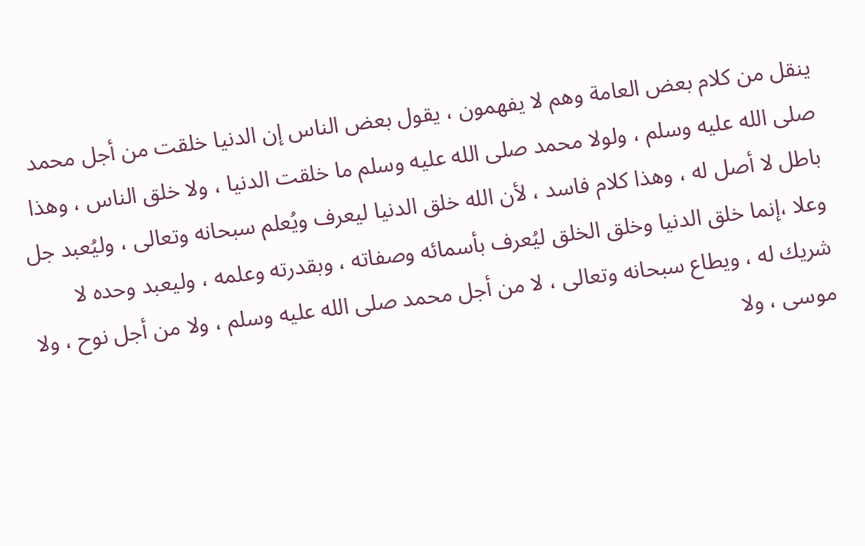ينقل من كلام بعض العامة وهم لا يفهمون ، يقول بعض الناس إن الدنيا خلقت من أجل محمد صلى الله عليه وسلم ، ولولا محمد صلى الله عليه وسلم ما خلقت الدنيا ، ولا خلق الناس ، وهذا باطل لا أصل له ، وهذا كلام فاسد ، لأن الله خلق الدنيا ليعرف ويُعلم سبحانه وتعالى ، وليُعبد جل وعلا ،إنما خلق الدنيا وخلق الخلق ليُعرف بأسمائه وصفاته ، وبقدرته وعلمه ، وليعبد وحده لا شريك له ، ويطاع سبحانه وتعالى ، لا من أجل محمد صلى الله عليه وسلم ، ولا من أجل نوح ، ولا موسى ، ولا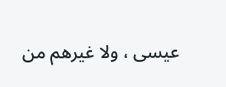عيسى ، ولا غيرهم من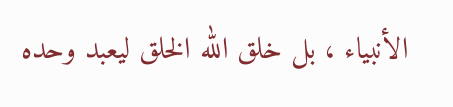الأنبياء ، بل خلق الله الخلق ليعبد وحده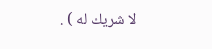لا شريك له ) .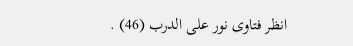انظر فتاوى نور على الدرب (46) .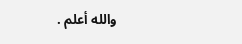والله أعلم .